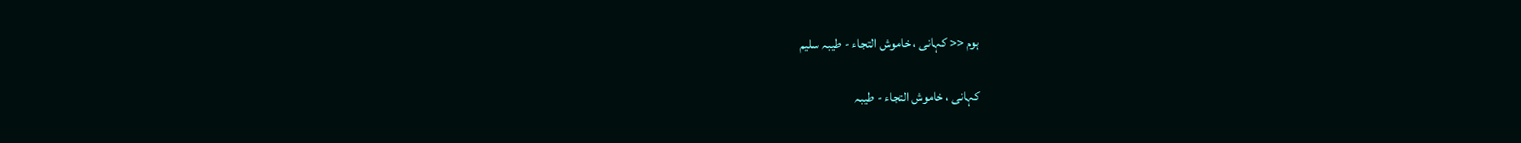ہوم << کہانی ، خاموش التجاء - طیبہ سلیم

کہانی ، خاموش التجاء - طیبہ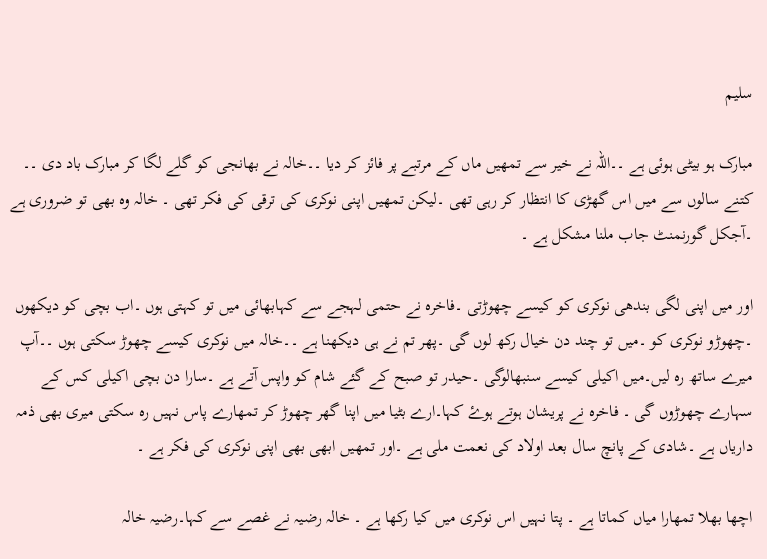سلیم

مبارک ہو بیٹی ہوئی ہے ۔۔اللہ نے خیر سے تمھیں ماں کے مرتبے پر فائز کر دیا ۔۔خالہ نے بھانجی کو گلے لگا کر مبارک باد دی ۔۔ کتنے سالوں سے میں اس گھڑی کا انتظار کر رہی تھی ۔لیکن تمھیں اپنی نوکری کی ترقی کی فکر تھی ۔ خالہ وہ بھی تو ضروری ہے ۔آجکل گورنمنٹ جاب ملنا مشکل ہے ۔

اور میں اپنی لگی بندھی نوکری کو کیسے چھوڑتی ۔فاخرہ نے حتمی لہجے سے کہابھائی میں تو کہتی ہوں ۔اب بچی کو دیکھوں ۔چھوڑو نوکری کو ۔میں تو چند دن خیال رکھ لوں گی ۔پھر تم نے ہی دیکھنا ہے ۔۔خالہ میں نوکری کیسے چھوڑ سکتی ہوں ۔۔آپ میرے ساتھ رہ لیں۔میں اکیلی کیسے سنبھالوگی ۔حیدر تو صبح کے گئے شام کو واپس آتے ہے ۔سارا دن بچی اکیلی کس کے سہارے چھوڑوں گی ۔ فاخرہ نے پریشان ہوتے ہوۓ کہا۔ارے بٹیا میں اپنا گھر چھوڑ کر تمھارے پاس نہیں رہ سکتی میری بھی ذمہ داریاں ہے ۔شادی کے پانچ سال بعد اولاد کی نعمت ملی ہے ۔اور تمھیں ابھی بھی اپنی نوکری کی فکر ہے ۔

اچھا بھلا تمھارا میاں کماتا ہے ۔ پتا نہیں اس نوکری میں کیا رکھا ہے ۔ خالہ رضیہ نے غصے سے کہا۔رضیہ خالہ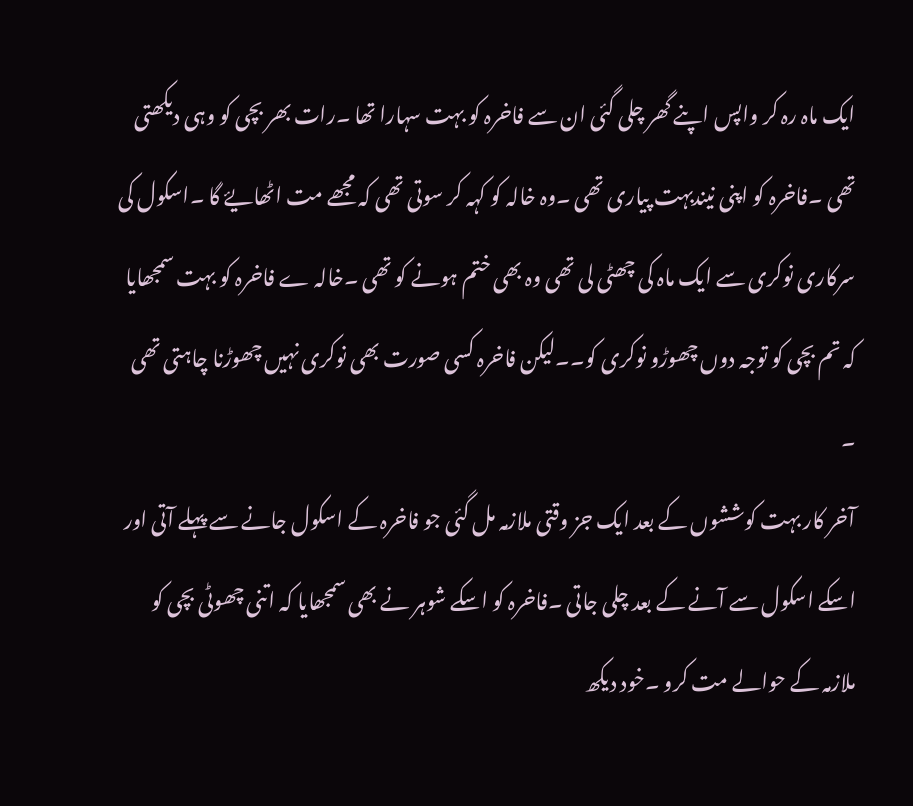ایک ماہ رہ کر واپس اپنے گھر چلی گئی ان سے فاخرہ کو بہت سہارا تھا ۔رات بھر بچی کو وہی دیکھتی تھی ۔فاخرہ کو اپنی نیندبہت پیاری تھی ۔وہ خالہ کو کہہ کر سوتی تھی کہ مجھے مت اٹھایۓ گا ۔اسکول کی سرکاری نوکری سے ایک ماہ کی چھٹی لی تھی وہ بھی ختم ہونے کو تھی ۔خالہ ے فاخرہ کو بہت سمجھایا کہ تم بچی کو توجہ دوں چھوڑو نوکری کو۔۔لیکن فاخرہ کسی صورت بھی نوکری نہیں چھوڑنا چاہتی تھی ۔
آخر کار بہت کوششوں کے بعد ایک جز وقتی ملازمہ مل گئی جو فاخرہ کے اسکول جانے سے پہلے آتی اور اسکے اسکول سے آنے کے بعد چلی جاتی ۔فاخرہ کو اسکے شوہر نے بھی سمجھایا کہ اتنی چھوٹی بچی کو ملازمہ کے حوالے مت کرو ۔خود دیکھ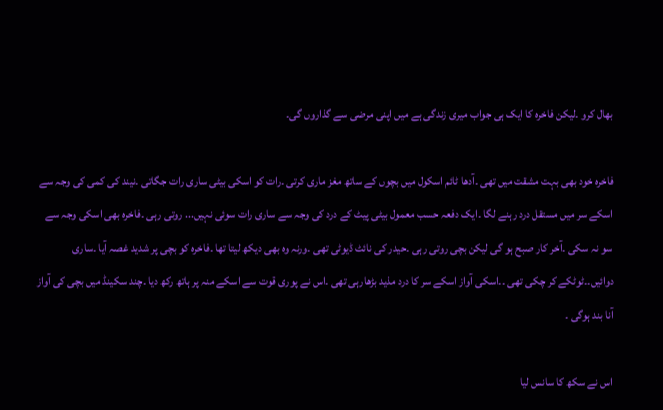بھال کرو ۔لیکن فاخرہ کا ایک ہی جواب میری زندگی ہے میں اپنی مرضی سے گذاروں گی۔

فاخرہ خود بھی بہت مشقت میں تھی ۔آدھا ٹائم اسکول میں بچوں کے ساتھ مغز ماری کرتی ۔رات کو اسکی بیٹی ساری رات جگاتی ۔نیند کی کمی کی وجہ سے اسکے سر میں مستقل درد رہنے لگا ۔ایک دفعہ حسب معمول بیٹی پیٹ کے درد کی وجہ سے ساری رات سوئی نہیں... روتی رہی ۔فاخرہ بھی اسکی وجہ سے سو نہ سکی ۔آخر کار صبح ہو گی لیکن بچی روتی رہی ۔حیدر کی نائٹ ڈیوٹی تھی ۔ورنہ وہ بھی دیکھ لیتا تھا ۔فاخرہ کو بچی پر شدید غصہ آیا ۔ساری دوائیں۔۔ٹوٹکے کر چکی تھی ۔۔اسکی آواز اسکے سر کا درد مذید بڑھارہی تھی ۔اس نے پوری قوت سے اسکے منہ پر ہاتھ رکھ دیا ۔چند سکینڈ میں بچی کی آواز آنا بند ہوگی ۔

اس نے سکھ کا سانس لیا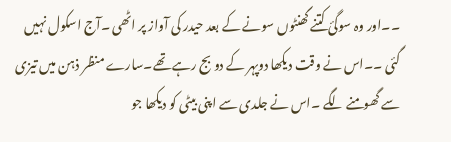۔۔اور وہ سوگئ کتنے گھنٹوں سونے کے بعد حیدر کی آواز پر اٹھی ۔آج اسکول نہیں گئی ۔۔اس نے وقت دیکھا دوپہر کے دو بج رہے تھے۔سارے منظر ذہن میں تیزی سے گھومنے لگے ۔اس نے جلدی سے اپنی بیٹی کو دیکھا جو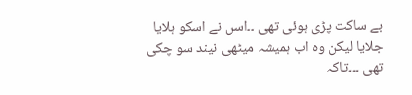بے ساکت پڑی ہوئی تھی ۔۔اسں نے اسکو ہلایا جلایا لیکن وہ اب ہمیشہ میٹھی نیند سو چکی تھی ۔۔۔تاکہ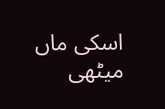اسکی ماں میٹھی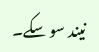نیند سو سکے۔